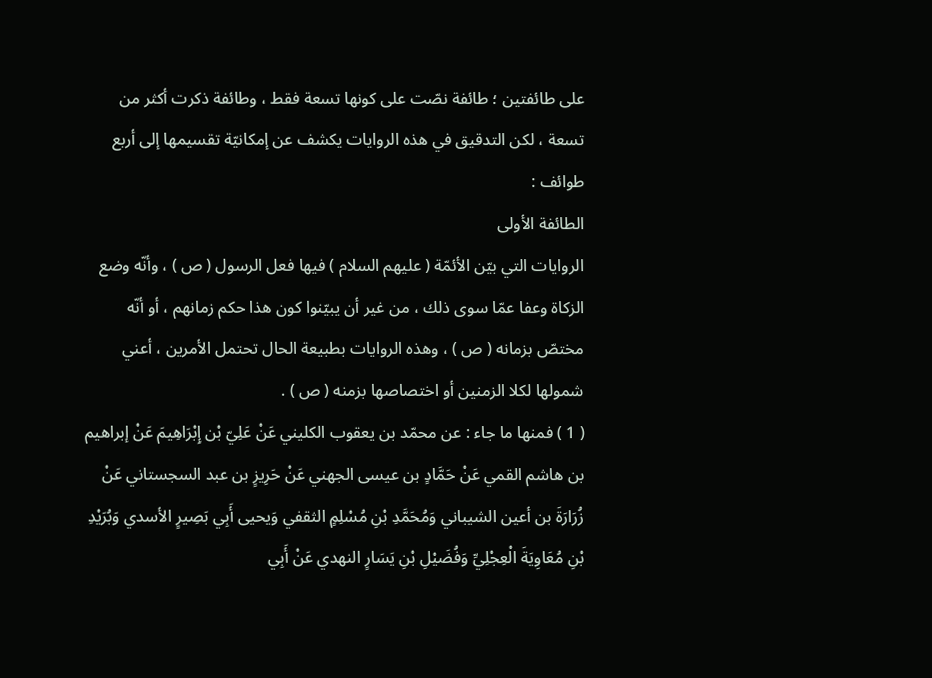على طائفتين ؛ طائفة نصّت على كونها تسعة فقط ، وطائفة ذكرت أكثر من تسعة ، لكن التدقيق في هذه الروايات يكشف عن إمكانيّة تقسيمها إلى أربع طوائف :
الطائفة الأولى
الروايات التي بيّن الأئمّة ( عليهم السلام ) فيها فعل الرسول ( ص ) ، وأنّه وضع الزكاة وعفا عمّا سوى ذلك ، من غير أن يبيّنوا كون هذا حكم زمانهم ، أو أنّه مختصّ بزمانه ( ص ) ، وهذه الروايات بطبيعة الحال تحتمل الأمرين ، أعني شمولها لكلا الزمنين أو اختصاصها بزمنه ( ص ) .
( 1 ) فمنها ما جاء : عن محمّد بن يعقوب الكليني عَنْ عَلِيّ بْن إِبْرَاهِيمَ عَنْ إبراهيم بن هاشم القمي عَنْ حَمَّادٍ بن عيسى الجهني عَنْ حَرِيزٍ بن عبد السجستاني عَنْ زُرَارَةَ بن أعين الشيباني وَمُحَمَّدِ بْنِ مُسْلِمٍ الثقفي وَيحيى أَبِي بَصِيرٍ الأسدي وَبُرَيْدِ بْنِ مُعَاوِيَةَ الْعِجْلِيِّ وَفُضَيْلِ بْنِ يَسَارٍ النهدي عَنْ أَبِي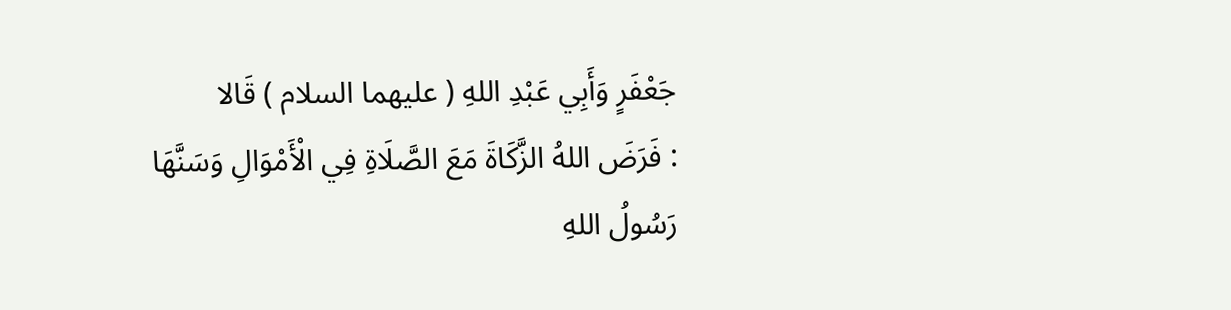جَعْفَرٍ وَأَبِي عَبْدِ اللهِ ( عليهما السلام ) قَالا
: فَرَضَ اللهُ الزَّكَاةَ مَعَ الصَّلَاةِ فِي الْأَمْوَالِ وَسَنَّهَا رَسُولُ اللهِ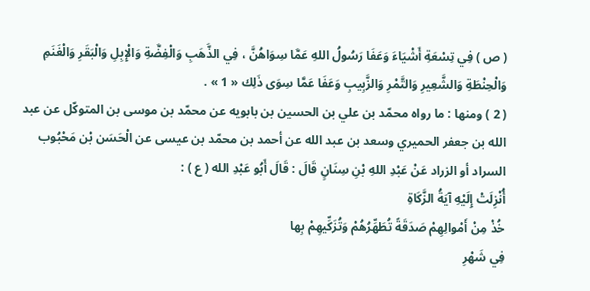( ص ) فِي تِسْعَةِ أَشْيَاءَ وَعَفَا رَسُولُ اللهِ عَمَّا سِوَاهُنَّ ، فِي الذَّهَبِ وَالْفِضَّةِ وَالْإِبِلِ وَالْبَقَرِ وَالْغَنَمِ وَالْحِنْطَةِ وَالشَّعِيرِ وَالتَّمْرِ وَالزَّبِيبِ وَعَفَا عَمَّا سِوَى ذَلِك « 1 » .
( 2 ) ومنها : ما رواه محمّد بن علي بن الحسين بن بابويه عن محمّد بن موسى بن المتوكّل عن عبد الله بن جعفر الحميري وسعد بن عبد الله عن أحمد بن محمّد بن عيسى عن الْحَسَن بْن مَحْبُوب السراد أو الزراد عَنْ عَبْدِ اللهِ بْنِ سِنَانٍ قَالَ : قَالَ أَبُو عَبْدِ الله ( ع ) :
أُنْزِلَتْ إِلَيْهِ آيَةُ الزَّكَاةِ
خُذْ مِنْ أَمْوالِهِمْ صَدَقَةً تُطَهِّرُهُمْ وَتُزَكِّيهِمْ بِها
فِي شَهْرِ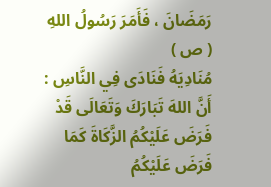رَمَضَانَ ، فَأَمَرَ رَسُولُ اللهِ
( ص )
مُنَادِيَهُ فَنَادَى فِي النَّاسِ : أَنَّ اللهَ تَبَارَكَ وَتَعَالَى قَدْ فَرَضَ عَلَيْكُمُ الزَّكَاةَ كَمَا فَرَضَ عَلَيْكُمُ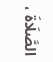الصَّلَاةَ ،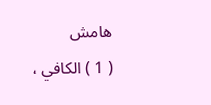هامش
( 1 ) الكافي ،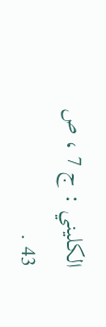الكليني : ج 7 ، ص 43 .